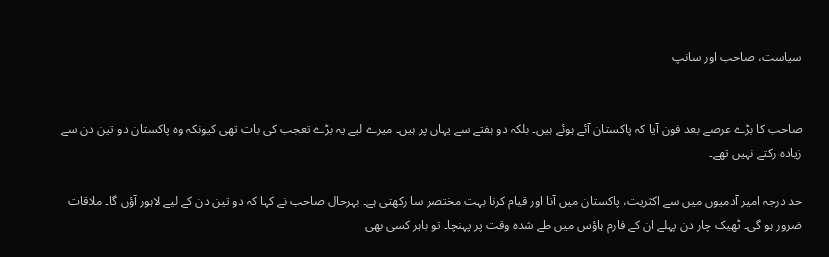سیاست، صاحب اور سانپ


صاحب کا بڑے عرصے بعد فون آیا کہ پاکستان آئے ہوئے ہیں۔ بلکہ دو ہفتے سے یہاں پر ہیں۔ میرے لیے یہ بڑے تعجب کی بات تھی کیونکہ وہ پاکستان دو تین دن سے زیادہ رکتے نہیں تھے۔

حد درجہ امیر آدمیوں میں سے اکثریت، پاکستان میں آنا اور قیام کرنا بہت مختصر سا رکھتی ہے۔ بہرحال صاحب نے کہا کہ دو تین دن کے لیے لاہور آؤں گا۔ ملاقات ضرور ہو گی۔ ٹھیک چار دن پہلے ان کے فارم ہاؤس میں طے شدہ وقت پر پہنچا۔ تو باہر کسی بھی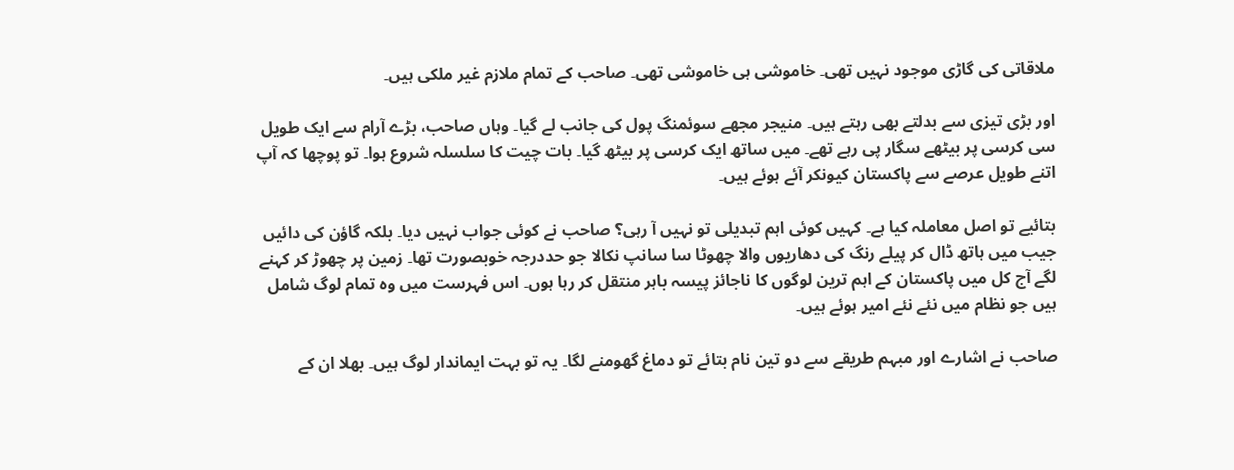ملاقاتی کی گاڑی موجود نہیں تھی۔ خاموشی ہی خاموشی تھی۔ صاحب کے تمام ملازم غیر ملکی ہیں۔

اور بڑی تیزی سے بدلتے بھی رہتے ہیں۔ منیجر مجھے سوئمنگ پول کی جانب لے گیا۔ وہاں صاحب، بڑے آرام سے ایک طویل سی کرسی پر بیٹھے سگار پی رہے تھے۔ میں ساتھ ایک کرسی پر بیٹھ گیا۔ بات چیت کا سلسلہ شروع ہوا۔ تو پوچھا کہ آپ اتنے طویل عرصے سے پاکستان کیونکر آئے ہوئے ہیں۔

بتائیے تو اصل معاملہ کیا ہے۔ کہیں کوئی اہم تبدیلی تو نہیں آ رہی؟ صاحب نے کوئی جواب نہیں دیا۔ بلکہ گاؤن کی دائیں جیب میں ہاتھ ڈال کر پیلے رنگ کی دھاریوں والا چھوٹا سا سانپ نکالا جو حددرجہ خوبصورت تھا۔ زمین پر چھوڑ کر کہنے لگے آج کل میں پاکستان کے اہم ترین لوگوں کا ناجائز پیسہ باہر منتقل کر رہا ہوں۔ اس فہرست میں وہ تمام لوگ شامل ہیں جو نظام میں نئے نئے امیر ہوئے ہیں۔

صاحب نے اشارے اور مبہم طریقے سے دو تین نام بتائے تو دماغ گھومنے لگا۔ یہ تو بہت ایماندار لوگ ہیں۔ بھلا ان کے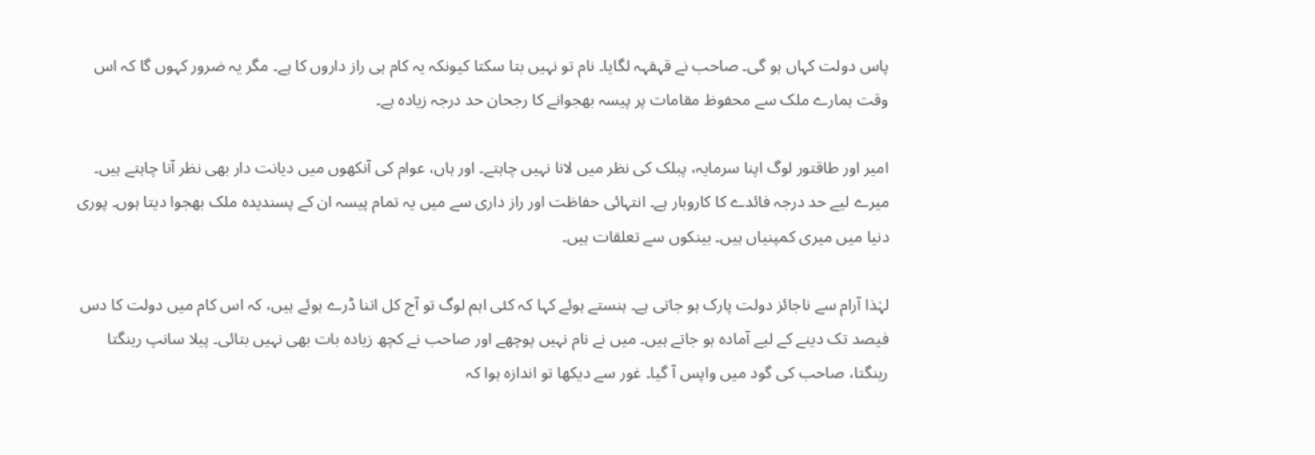پاس دولت کہاں ہو گی۔ صاحب نے قہقہہ لگایا۔ نام تو نہیں بتا سکتا کیونکہ یہ کام ہی راز داروں کا ہے۔ مگر یہ ضرور کہوں گا کہ اس وقت ہمارے ملک سے محفوظ مقامات پر پیسہ بھجوانے کا رجحان حد درجہ زیادہ ہے۔

امیر اور طاقتور لوگ اپنا سرمایہ، پبلک کی نظر میں لانا نہیں چاہتے۔ اور ہاں، عوام کی آنکھوں میں دیانت دار بھی نظر آنا چاہتے ہیں۔ میرے لیے حد درجہ فائدے کا کاروبار ہے۔ انتہائی حفاظت اور راز داری سے میں یہ تمام پیسہ ان کے پسندیدہ ملک بھجوا دیتا ہوں۔ پوری دنیا میں میری کمپنیاں ہیں۔ بینکوں سے تعلقات ہیں۔

لہٰذا آرام سے ناجائز دولت پارک ہو جاتی ہے۔ ہنستے ہوئے کہا کہ کئی اہم لوگ تو آج کل اتنا ڈرے ہوئے ہیں، کہ اس کام میں دولت کا دس فیصد تک دینے کے لیے آمادہ ہو جاتے ہیں۔ میں نے نام نہیں پوچھے اور صاحب نے کچھ زیادہ بات بھی نہیں بتائی۔ پیلا سانپ رینگتا رینگتا، صاحب کی گود میں واپس آ گیا۔ غور سے دیکھا تو اندازہ ہوا کہ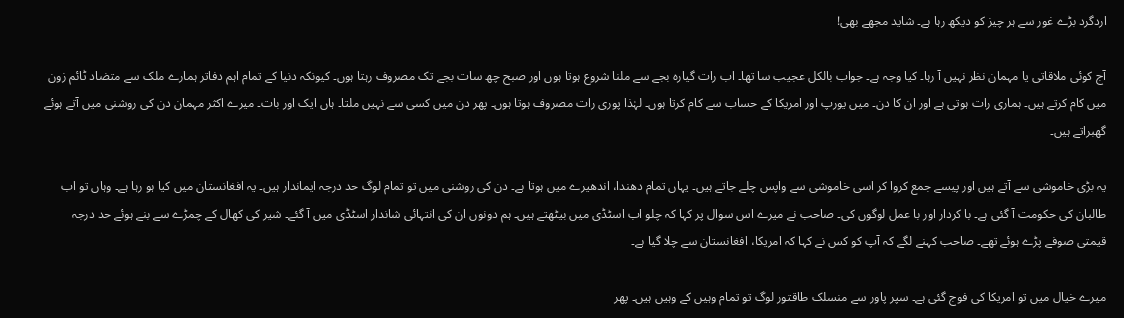اردگرد بڑے غور سے ہر چیز کو دیکھ رہا ہے۔ شاید مجھے بھی!

آج کوئی ملاقاتی یا مہمان نظر نہیں آ رہا۔ کیا وجہ ہے۔ جواب بالکل عجیب سا تھا۔ اب رات گیارہ بجے سے ملنا شروع ہوتا ہوں اور صبح چھ سات بجے تک مصروف رہتا ہوں۔ کیونکہ دنیا کے تمام اہم دفاتر ہمارے ملک سے متضاد ٹائم زون میں کام کرتے ہیں۔ ہماری رات ہوتی ہے اور ان کا دن۔ میں یورپ اور امریکا کے حساب سے کام کرتا ہوں۔ لہٰذا پوری رات مصروف ہوتا ہوں۔ پھر دن میں کسی سے نہیں ملتا۔ ہاں ایک اور بات۔ میرے اکثر مہمان دن کی روشنی میں آتے ہوئے گھبراتے ہیں۔

یہ بڑی خاموشی سے آتے ہیں اور پیسے جمع کروا کر اسی خاموشی سے واپس چلے جاتے ہیں۔ یہاں تمام دھندا، اندھیرے میں ہوتا ہے۔ دن کی روشنی میں تو تمام لوگ حد درجہ ایماندار ہیں۔ یہ افغانستان میں کیا ہو رہا ہے۔ وہاں تو اب طالبان کی حکومت آ گئی ہے۔ با کردار اور با عمل لوگوں کی۔ صاحب نے میرے اس سوال پر کہا کہ چلو اب اسٹڈی میں بیٹھتے ہیں۔ ہم دونوں ان کی انتہائی شاندار اسٹڈی میں آ گئے۔ شیر کی کھال کے چمڑے سے بنے ہوئے حد درجہ قیمتی صوفے پڑے ہوئے تھے۔ صاحب کہنے لگے کہ آپ کو کس نے کہا کہ امریکا، افغانستان سے چلا گیا ہے۔

میرے خیال میں تو امریکا کی فوج گئی ہے۔ سپر پاور سے منسلک طاقتور لوگ تو تمام وہیں کے وہیں ہیں۔ پھر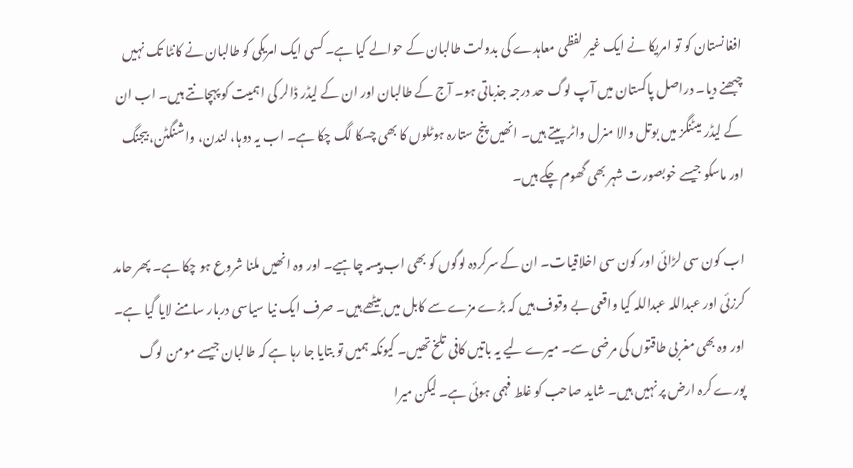افغانستان کو تو امریکا نے ایک غیر لفظی معاہدے کی بدولت طالبان کے حوالے کیا ہے۔ کسی ایک امریکی کو طالبان نے کانٹا تک نہیں چبھنے دیا۔ دراصل پاکستان میں آپ لوگ حد درجہ جذباتی ہو۔ آج کے طالبان اور ان کے لیڈر ڈالر کی اہمیت کو پہچانتے ہیں۔ اب ان کے لیڈر میٹنگز میں بوتل والا منرل واٹر پیتے ہیں۔ انھیں پنج ستارہ ہوٹلوں کا بھی چسکا لگ چکا ہے۔ اب یہ دوہا، لندن، واشنگٹن، بیجنگ اور ماسکو جیسے خوبصورت شہر بھی گھوم چکے ہیں۔

اب کون سی لڑائی اور کون سی اخلاقیات۔ ان کے سرکردہ لوگوں کو بھی اب پیسہ چاہیے۔ اور وہ انھیں ملنا شروع ہو چکا ہے۔ پھر حامد کرزئی اور عبداللہ عبداللہ کیا واقعی بے وقوف ہیں کہ بڑے مزے سے کابل میں بیٹھے ہیں۔ صرف ایک نیا سیاسی دربار سامنے لایا گیا ہے۔ اور وہ بھی مغربی طاقتوں کی مرضی سے۔ میرے لیے یہ باتیں کافی تلخ تھیں۔ کیونکہ ہمیں تو بتایا جا رہا ہے کہ طالبان جیسے مومن لوگ پورے کرہ ارض پر نہیں ہیں۔ شاید صاحب کو غلط فہمی ہوئی ہے۔ لیکن میرا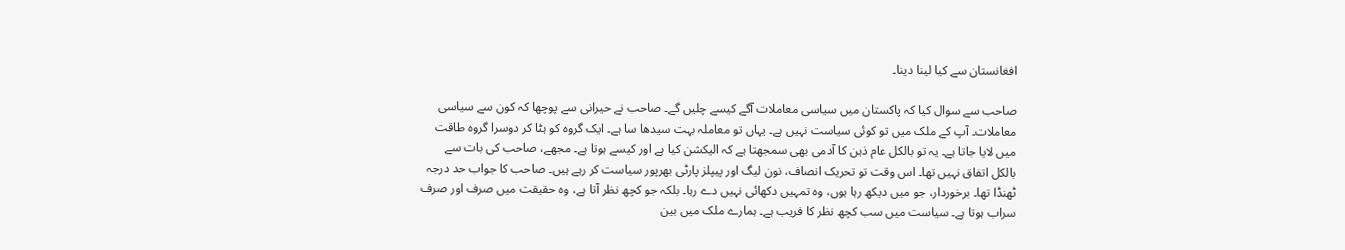افغانستان سے کیا لینا دینا۔

صاحب سے سوال کیا کہ پاکستان میں سیاسی معاملات آگے کیسے چلیں گے۔ صاحب نے حیرانی سے پوچھا کہ کون سے سیاسی معاملات۔ آپ کے ملک میں تو کوئی سیاست نہیں ہے۔ یہاں تو معاملہ بہت سیدھا سا ہے۔ ایک گروہ کو ہٹا کر دوسرا گروہ طاقت میں لایا جاتا ہے۔ یہ تو بالکل عام ذہن کا آدمی بھی سمجھتا ہے کہ الیکشن کیا ہے اور کیسے ہوتا ہے۔ مجھے، صاحب کی بات سے بالکل اتفاق نہیں تھا۔ اس وقت تو تحریک انصاف، نون لیگ اور پیپلز پارٹی بھرپور سیاست کر رہے ہیں۔ صاحب کا جواب حد درجہ ٹھنڈا تھا۔ برخوردار، جو میں دیکھ رہا ہوں، وہ تمہیں دکھائی نہیں دے رہا۔ بلکہ جو کچھ نظر آتا ہے، وہ حقیقت میں صرف اور صرف سراب ہوتا ہے۔ سیاست میں سب کچھ نظر کا فریب ہے۔ ہمارے ملک میں بین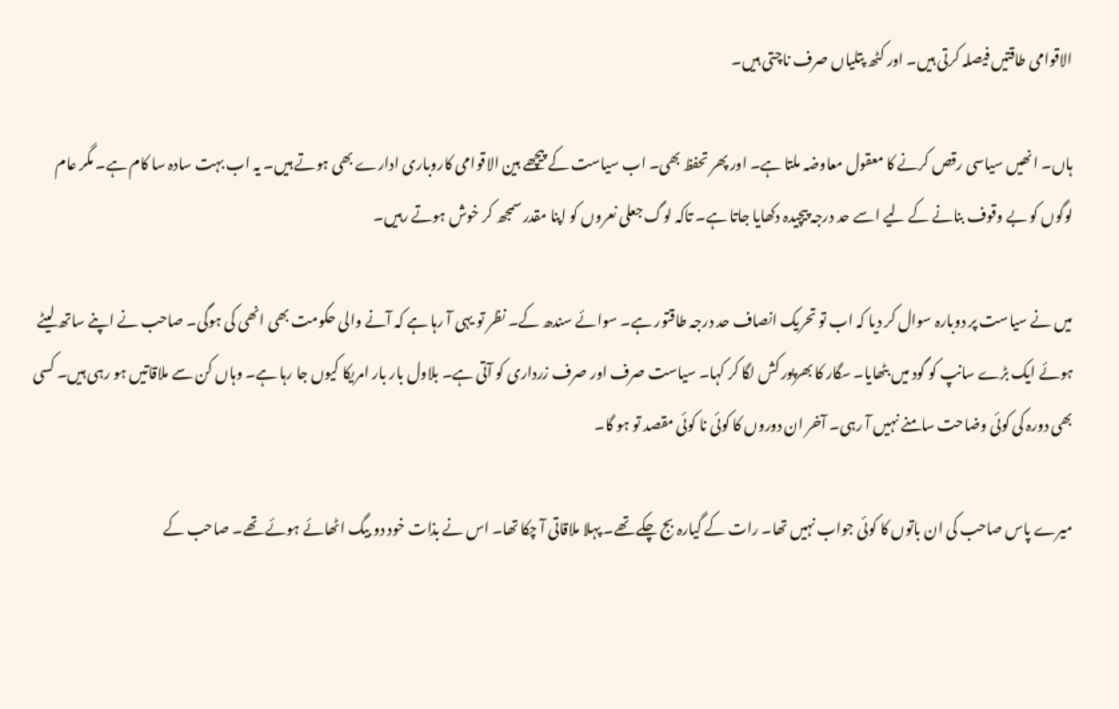الاقوامی طاقتیں فیصلہ کرتی ہیں۔ اور کٹھ پتلیاں صرف ناچتی ہیں۔

ہاں۔ انھیں سیاسی رقص کرنے کا معقول معاوضہ ملتا ہے۔ اور پھر تحفظ بھی۔ اب سیاست کے پیچھے بین الاقوامی کاروباری ادارے بھی ہوتے ہیں۔ یہ اب بہت سادہ سا کام ہے۔ مگر عام لوگوں کو بے وقوف بنانے کے لیے اسے حد درجہ پیچیدہ دکھایا جاتا ہے۔ تاکہ لوگ جعلی نعروں کو اپنا مقدر سمجھ کر خوش ہوتے رہیں۔

میں نے سیاست پر دوبارہ سوال کر دیا کہ اب تو تحریک انصاف حد درجہ طاقتور ہے۔ سوائے سندھ کے۔ نظر تو یہی آ رہا ہے کہ آنے والی حکومت بھی انھی کی ہوگی۔ صاحب نے اپنے ساتھ لیٹے ہوئے ایک بڑے سانپ کو گود میں بٹھایا۔ سگار کا بھرپور کش لگا کر کہا۔ سیاست صرف اور صرف زرداری کو آتی ہے۔ بلاول بار بار امریکا کیوں جا رہا ہے۔ وہاں کن سے ملاقاتیں ہو رہی ہیں۔ کسی بھی دورہ کی کوئی وضاحت سامنے نہیں آ رہی۔ آخر ان دوروں کا کوئی نا کوئی مقصد تو ہو گا۔

میرے پاس صاحب کی ان باتوں کا کوئی جواب نہیں تھا۔ رات کے گیارہ بج چکے تھے۔ پہلا ملاقاتی آ چکا تھا۔ اس نے بذات خود دو بیگ اٹھائے ہوئے تھے۔ صاحب کے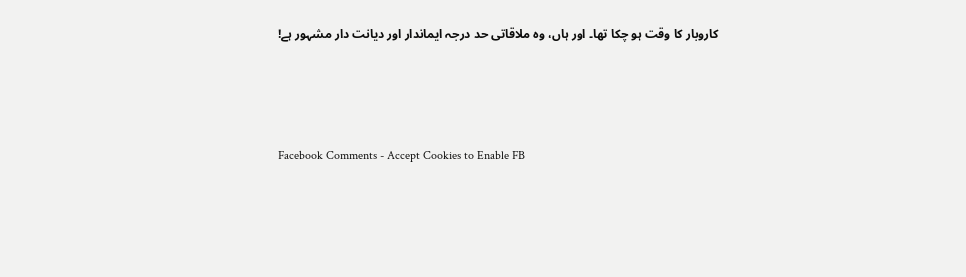کاروبار کا وقت ہو چکا تھا۔ اور ہاں، وہ ملاقاتی حد درجہ ایماندار اور دیانت دار مشہور ہے!




Facebook Comments - Accept Cookies to Enable FB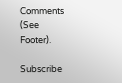Comments (See Footer).

Subscribe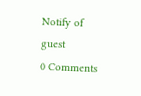Notify of
guest
0 Comments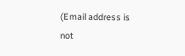(Email address is not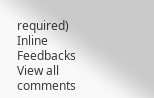required)
Inline Feedbacks
View all comments